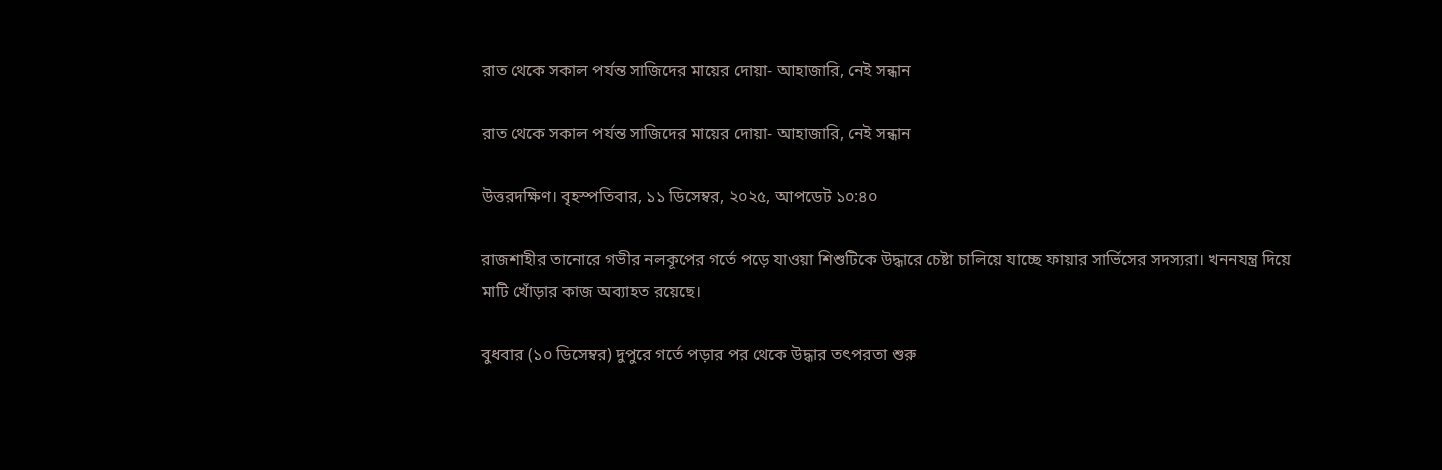রাত থেকে সকাল পর্যন্ত সাজিদের মায়ের দোয়া- আহাজারি, নেই সন্ধান

রাত থেকে সকাল পর্যন্ত সাজিদের মায়ের দোয়া- আহাজারি, নেই সন্ধান

উত্তরদক্ষিণ। বৃহস্পতিবার, ১১ ডিসেম্বর, ২০২৫, আপডেট ১০:৪০

রাজশাহীর তানোরে গভীর নলকূপের গর্তে পড়ে যাওয়া শিশুটিকে উদ্ধারে চেষ্টা চালিয়ে যাচ্ছে ফায়ার সার্ভিসের সদস্যরা। খননযন্ত্র দিয়ে মাটি খোঁড়ার কাজ অব্যাহত রয়েছে।

বুধবার (১০ ডিসেম্বর) দুপুরে গর্তে পড়ার পর থেকে উদ্ধার তৎপরতা শুরু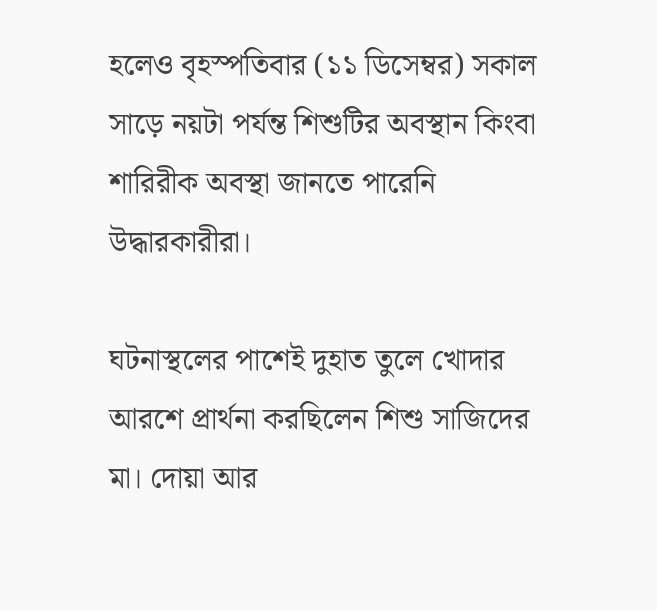হলেও বৃহস্পতিবার (১১ ডিসেম্বর) সকাল সাড়ে নয়টা পর্যন্ত শিশুটির অবস্থান কিংবা শারিরীক অবস্থা জানতে পারেনি উদ্ধারকারীরা।

ঘটনাস্থলের পাশেই দুহাত তুলে খোদার আরশে প্রার্থনা করছিলেন শিশু সাজিদের মা। দোয়া আর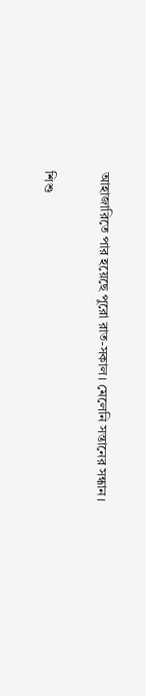আহাজারিতে পার হয়েছে পুরো রাত-সকাল। মেলেনি সন্তানের সন্ধান।

শিশু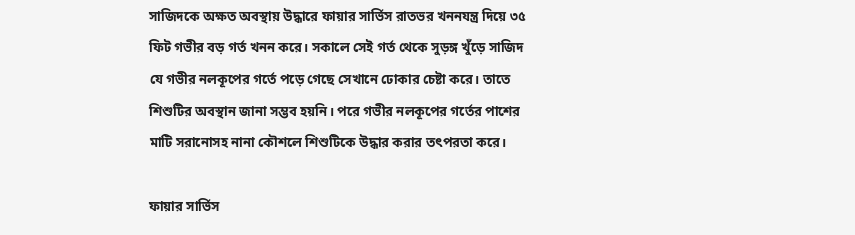সাজিদকে অক্ষত অবস্থায় উদ্ধারে ফায়ার সার্ভিস রাতভর খননযন্ত্র দিয়ে ৩৫ ফিট গভীর বড় গর্ত খনন করে। সকালে সেই গর্ত থেকে সুড়ঙ্গ খুঁড়ে সাজিদ যে গভীর নলকূপের গর্তে পড়ে গেছে সেখানে ঢোকার চেষ্টা করে। তাতে শিশুটির অবস্থান জানা সম্ভব হয়নি। পরে গভীর নলকূপের গর্তের পাশের মাটি সরানোসহ নানা কৌশলে শিশুটিকে উদ্ধার করার তৎপরতা করে।

ফায়ার সার্ভিস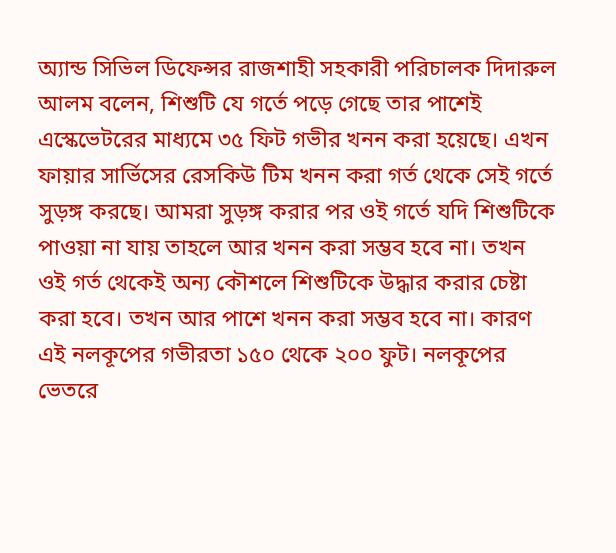অ্যান্ড সিভিল ডিফেন্সর রাজশাহী সহকারী পরিচালক দিদারুল আলম বলেন, শিশুটি যে গর্তে পড়ে গেছে তার পাশেই এস্কেভেটরের মাধ্যমে ৩৫ ফিট গভীর খনন করা হয়েছে। এখন ফায়ার সার্ভিসের রেসকিউ টিম খনন করা গর্ত থেকে সেই গর্তে সুড়ঙ্গ করছে। আমরা সুড়ঙ্গ করার পর ওই গর্তে যদি শিশুটিকে পাওয়া না যায় তাহলে আর খনন করা সম্ভব হবে না। তখন ওই গর্ত থেকেই অন্য কৌশলে শিশুটিকে উদ্ধার করার চেষ্টা করা হবে। তখন আর পাশে খনন করা সম্ভব হবে না। কারণ এই নলকূপের গভীরতা ১৫০ থেকে ২০০ ফুট। নলকূপের ভেতরে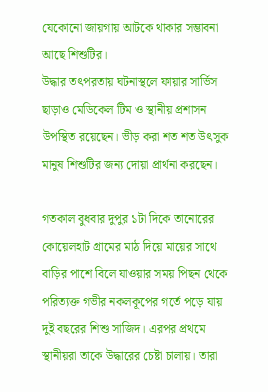যেকোনো জায়গায় আটকে থাকার সম্ভাবনা আছে শিশুটির।
উদ্ধার তৎপরতায় ঘটনাস্থলে ফায়ার সার্ভিস ছাড়াও মেডিকেল টিম ও স্থানীয় প্রশাসন উপস্থিত রয়েছেন। ভীড় করা শত শত উৎসুক মানুষ শিশুটির জন্য দোয়া প্রার্থনা করছেন।

গতকাল বুধবার দুপুর ১টা দিকে তানোরের কোয়েলহাট গ্রামের মাঠ দিয়ে মায়ের সাথে বাড়ির পাশে বিলে যাওয়ার সময় পিছন থেকে পরিত্যক্ত গভীর নকলকূপের গর্তে পড়ে যায় দুই বছরের শিশু সাজিদ। এরপর প্রথমে স্থানীয়রা তাকে উদ্ধারের চেষ্টা চালায়। তারা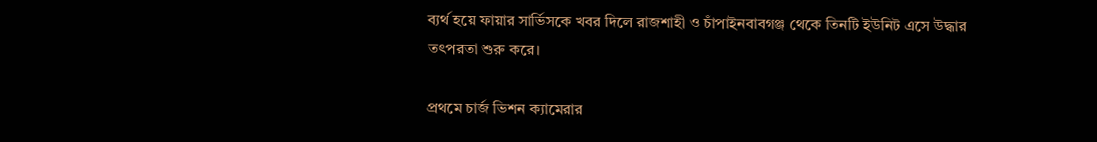ব্যর্থ হয়ে ফায়ার সার্ভিসকে খবর দিলে রাজশাহী ও চাঁপাইনবাবগঞ্জ থেকে তিনটি ইউনিট এসে উদ্ধার তৎপরতা শুরু করে।

প্রথমে চার্জ ভিশন ক্যামেরার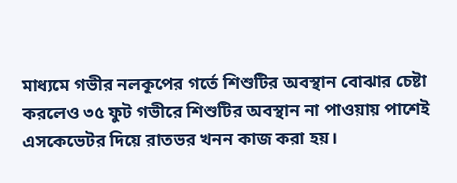মাধ্যমে গভীর নলকূপের গর্তে শিশুটির অবস্থান বোঝার চেষ্টা করলেও ৩৫ ফুট গভীরে শিশুটির অবস্থান না পাওয়ায় পাশেই এসকেভেটর দিয়ে রাতভর খনন কাজ করা হয়।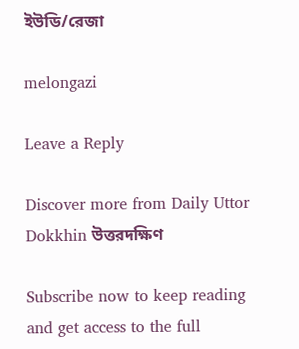ইউডি/রেজা

melongazi

Leave a Reply

Discover more from Daily Uttor Dokkhin উত্তরদক্ষিণ

Subscribe now to keep reading and get access to the full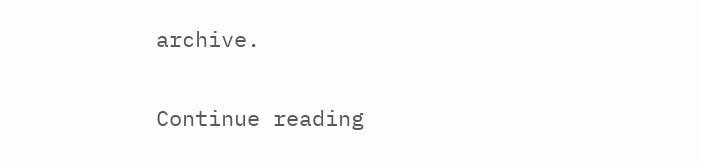archive.

Continue reading